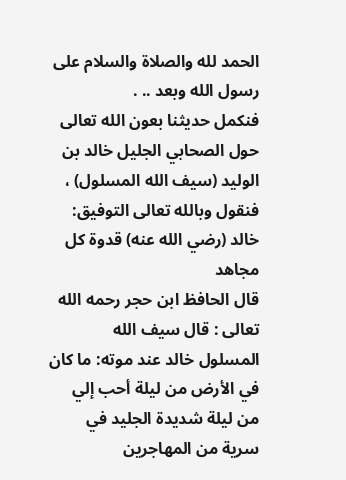الحمد لله والصلاة والسلام على رسول الله وبعد .. .
فنكمل حديثنا بعون الله تعالى حول الصحابي الجليل خالد بن الوليد (سيف الله المسلول) ، فنقول وبالله تعالى التوفيق:
خالد (رضي الله عنه) قدوة كل مجاهد
قال الحافظ ابن حجر رحمه الله تعالى : قال سيف الله المسلول خالد عند موته: ما كان في الأرض من ليلة أحب إلي من ليلة شديدة الجليد في سرية من المهاجرين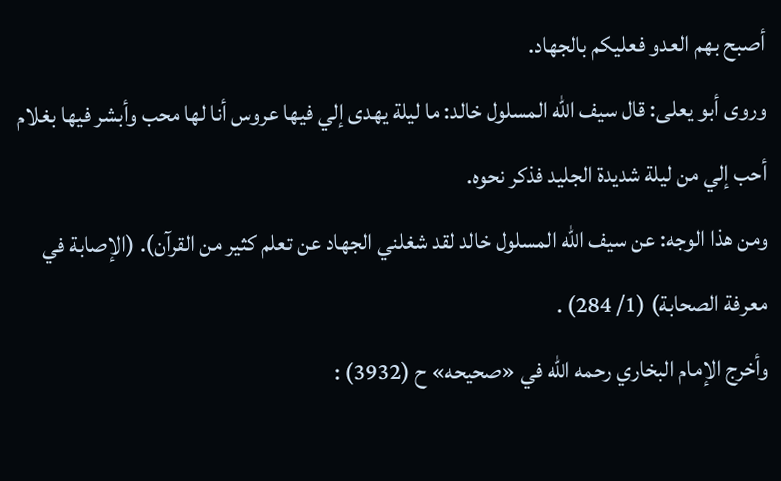أصبح بهم العدو فعليكم بالجهاد.
وروى أبو يعلى: قال سيف الله المسلول خالد: ما ليلة يهدى إلي فيها عروس أنا لها محب وأبشر فيها بغلام أحب إلي من ليلة شديدة الجليد فذكر نحوه.
ومن هذا الوجه: عن سيف الله المسلول خالد لقد شغلني الجهاد عن تعلم كثير من القرآن). (الإصابة في معرفة الصحابة) (1/ 284) .
وأخرج الإمام البخاري رحمه الله في «صحيحه» ح (3932) :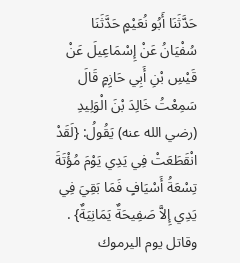حَدَّثَنَا أَبُو نُعَيْمٍ حَدَّثَنَا سُفْيَانُ عَنْ إِسْمَاعِيلَ عَنْ قَيْسِ بْنِ أَبِي حَازِمٍ قَالَ سَمِعْتُ خَالِدَ بْنَ الْوَلِيدِ (رضي الله عنه) يَقُولُ: {لَقَدْ انْقَطَعَتْ فِي يَدِي يَوْمَ مُؤْتَةَ تِسْعَةُ أَسْيَافٍ فَمَا بَقِيَ فِي يَدِي إِلاَّ صَفِيحَةٌ يَمَانِيَةٌ} . وقاتل يوم اليرموك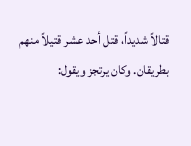قتالاً شديداً، قتل أحد عشر قتيلاً منهم بطريقان. وكان يرتجز ويقول: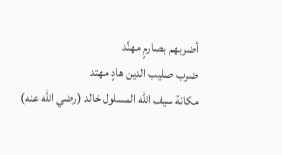أضربهم بصارمٍ مهنَّد
ضرب صليب الدين هادٍ مهتد
مكانة سيف الله المسلول خالد (رضي الله عنه)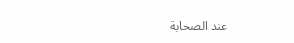عند الصحابة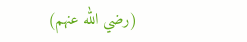(رضي الله عنهم)